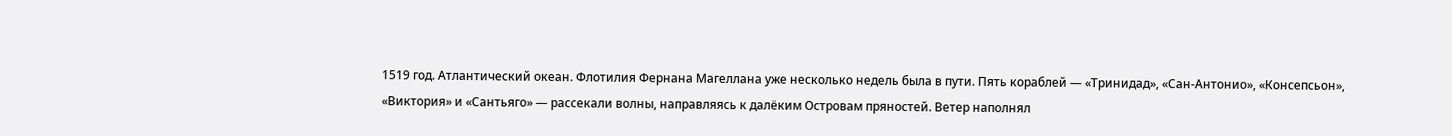1519 год. Атлантический океан. Флотилия Фернана Магеллана уже несколько недель была в пути. Пять кораблей — «Тринидад», «Сан‑Антонио», «Консепсьон», «Виктория» и «Сантьяго» — рассекали волны, направляясь к далёким Островам пряностей. Ветер наполнял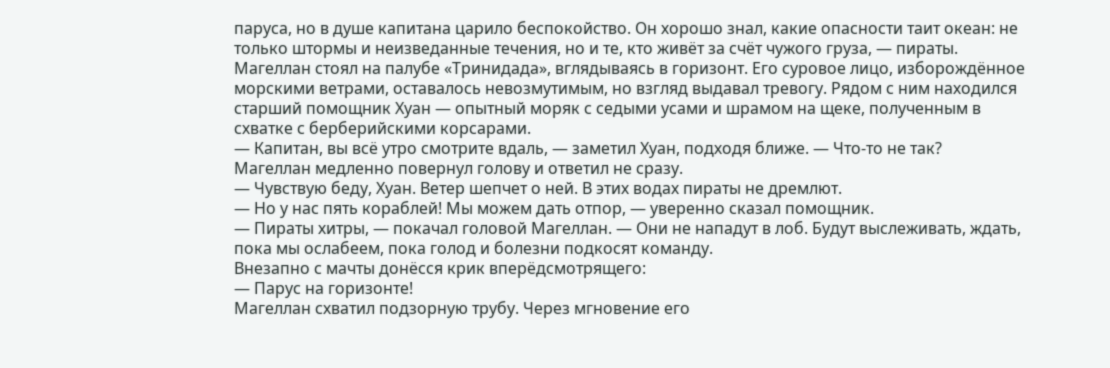паруса, но в душе капитана царило беспокойство. Он хорошо знал, какие опасности таит океан: не только штормы и неизведанные течения, но и те, кто живёт за счёт чужого груза, — пираты.
Магеллан стоял на палубе «Тринидада», вглядываясь в горизонт. Его суровое лицо, изборождённое морскими ветрами, оставалось невозмутимым, но взгляд выдавал тревогу. Рядом с ним находился старший помощник Хуан — опытный моряк с седыми усами и шрамом на щеке, полученным в схватке с берберийскими корсарами.
— Капитан, вы всё утро смотрите вдаль, — заметил Хуан, подходя ближе. — Что-то не так?
Магеллан медленно повернул голову и ответил не сразу.
— Чувствую беду, Хуан. Ветер шепчет о ней. В этих водах пираты не дремлют.
— Но у нас пять кораблей! Мы можем дать отпор, — уверенно сказал помощник.
— Пираты хитры, — покачал головой Магеллан. — Они не нападут в лоб. Будут выслеживать, ждать, пока мы ослабеем, пока голод и болезни подкосят команду.
Внезапно с мачты донёсся крик вперёдсмотрящего:
— Парус на горизонте!
Магеллан схватил подзорную трубу. Через мгновение его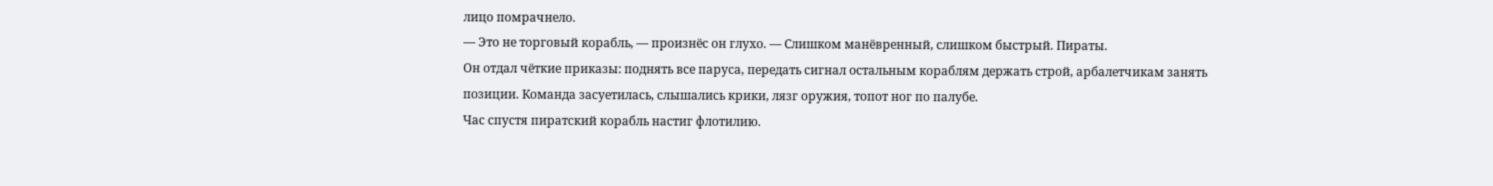лицо помрачнело.
— Это не торговый корабль, — произнёс он глухо. — Слишком манёвренный, слишком быстрый. Пираты.
Он отдал чёткие приказы: поднять все паруса, передать сигнал остальным кораблям держать строй, арбалетчикам занять позиции. Команда засуетилась, слышались крики, лязг оружия, топот ног по палубе.
Час спустя пиратский корабль настиг флотилию.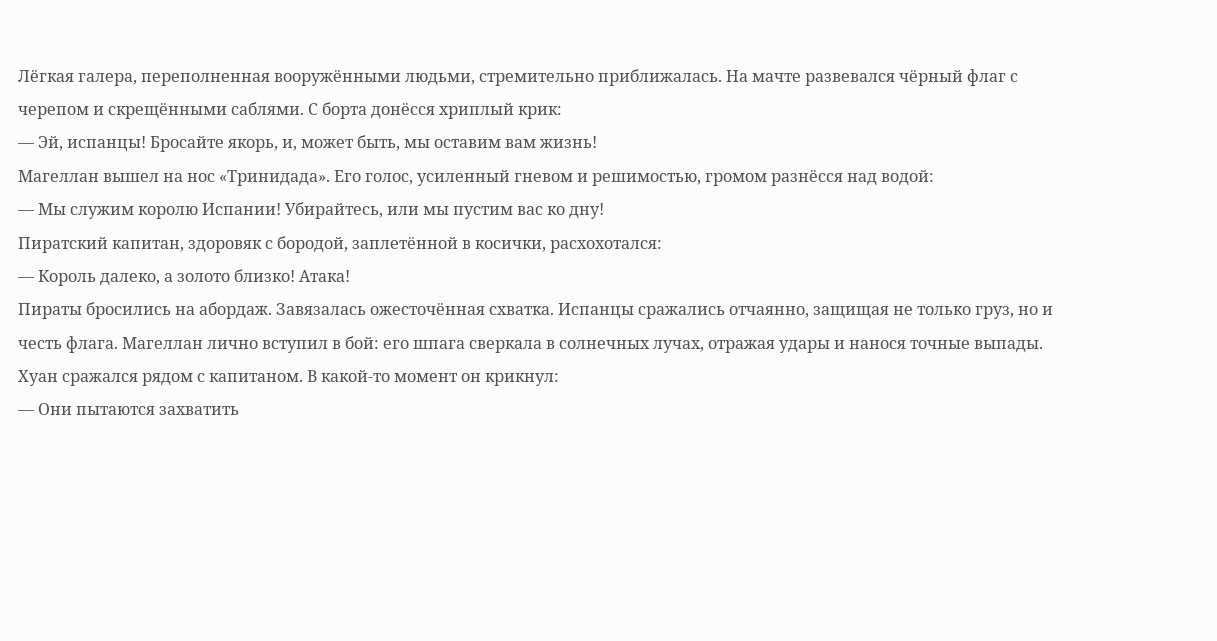Лёгкая галера, переполненная вооружёнными людьми, стремительно приближалась. На мачте развевался чёрный флаг с черепом и скрещёнными саблями. С борта донёсся хриплый крик:
— Эй, испанцы! Бросайте якорь, и, может быть, мы оставим вам жизнь!
Магеллан вышел на нос «Тринидада». Его голос, усиленный гневом и решимостью, громом разнёсся над водой:
— Мы служим королю Испании! Убирайтесь, или мы пустим вас ко дну!
Пиратский капитан, здоровяк с бородой, заплетённой в косички, расхохотался:
— Король далеко, а золото близко! Атака!
Пираты бросились на абордаж. Завязалась ожесточённая схватка. Испанцы сражались отчаянно, защищая не только груз, но и честь флага. Магеллан лично вступил в бой: его шпага сверкала в солнечных лучах, отражая удары и нанося точные выпады.
Хуан сражался рядом с капитаном. В какой‑то момент он крикнул:
— Они пытаются захватить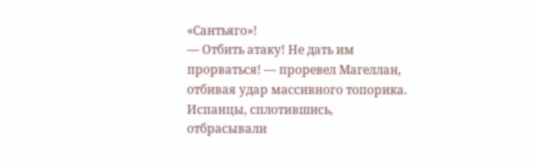«Сантьяго»!
— Отбить атаку! Не дать им прорваться! — проревел Магеллан, отбивая удар массивного топорика.
Испанцы, сплотившись, отбрасывали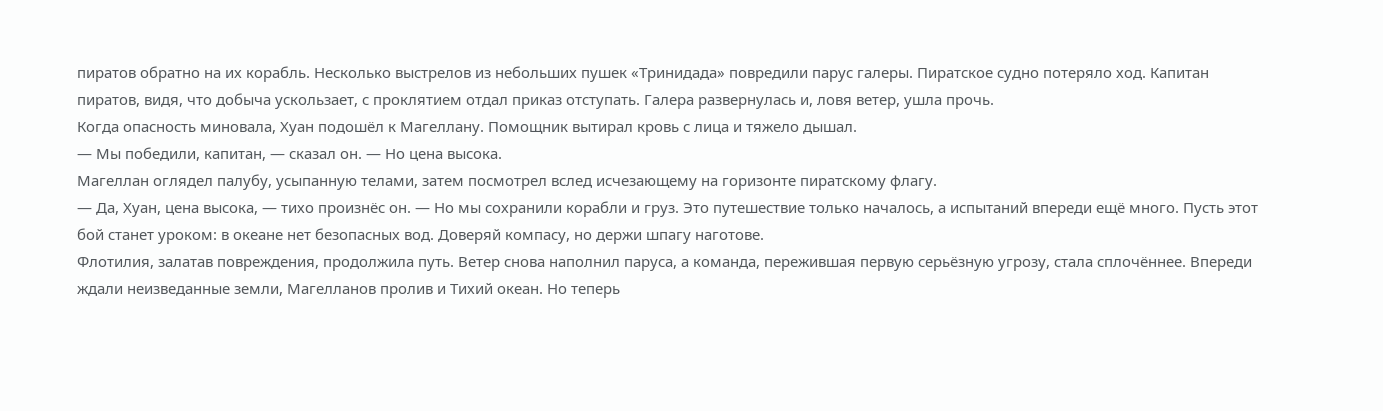пиратов обратно на их корабль. Несколько выстрелов из небольших пушек «Тринидада» повредили парус галеры. Пиратское судно потеряло ход. Капитан пиратов, видя, что добыча ускользает, с проклятием отдал приказ отступать. Галера развернулась и, ловя ветер, ушла прочь.
Когда опасность миновала, Хуан подошёл к Магеллану. Помощник вытирал кровь с лица и тяжело дышал.
— Мы победили, капитан, — сказал он. — Но цена высока.
Магеллан оглядел палубу, усыпанную телами, затем посмотрел вслед исчезающему на горизонте пиратскому флагу.
— Да, Хуан, цена высока, — тихо произнёс он. — Но мы сохранили корабли и груз. Это путешествие только началось, а испытаний впереди ещё много. Пусть этот бой станет уроком: в океане нет безопасных вод. Доверяй компасу, но держи шпагу наготове.
Флотилия, залатав повреждения, продолжила путь. Ветер снова наполнил паруса, а команда, пережившая первую серьёзную угрозу, стала сплочённее. Впереди ждали неизведанные земли, Магелланов пролив и Тихий океан. Но теперь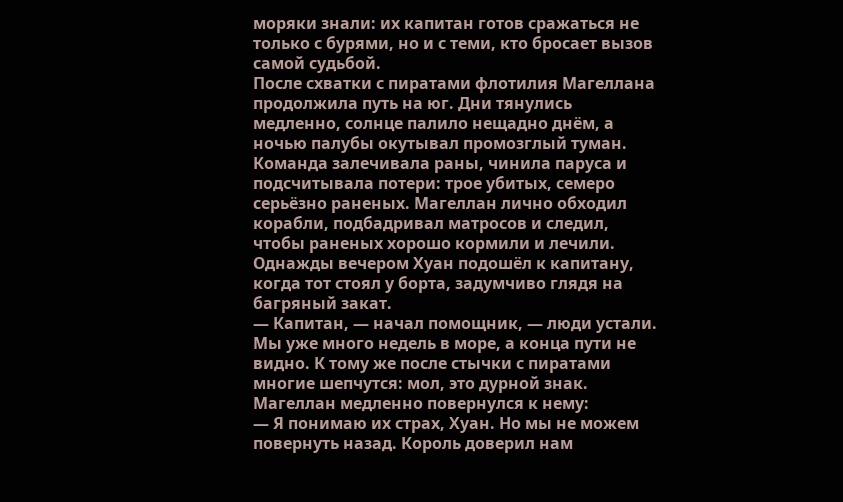моряки знали: их капитан готов сражаться не только с бурями, но и с теми, кто бросает вызов самой судьбой.
После схватки с пиратами флотилия Магеллана продолжила путь на юг. Дни тянулись медленно, солнце палило нещадно днём, а ночью палубы окутывал промозглый туман. Команда залечивала раны, чинила паруса и подсчитывала потери: трое убитых, семеро серьёзно раненых. Магеллан лично обходил корабли, подбадривал матросов и следил, чтобы раненых хорошо кормили и лечили.
Однажды вечером Хуан подошёл к капитану, когда тот стоял у борта, задумчиво глядя на багряный закат.
— Капитан, — начал помощник, — люди устали. Мы уже много недель в море, а конца пути не видно. К тому же после стычки с пиратами многие шепчутся: мол, это дурной знак.
Магеллан медленно повернулся к нему:
— Я понимаю их страх, Хуан. Но мы не можем повернуть назад. Король доверил нам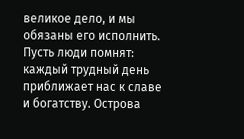великое дело, и мы обязаны его исполнить. Пусть люди помнят: каждый трудный день приближает нас к славе и богатству. Острова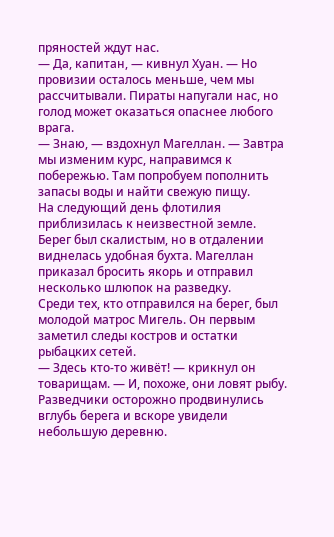пряностей ждут нас.
— Да, капитан, — кивнул Хуан. — Но провизии осталось меньше, чем мы рассчитывали. Пираты напугали нас, но голод может оказаться опаснее любого врага.
— Знаю, — вздохнул Магеллан. — Завтра мы изменим курс, направимся к побережью. Там попробуем пополнить запасы воды и найти свежую пищу.
На следующий день флотилия приблизилась к неизвестной земле. Берег был скалистым, но в отдалении виднелась удобная бухта. Магеллан приказал бросить якорь и отправил несколько шлюпок на разведку.
Среди тех, кто отправился на берег, был молодой матрос Мигель. Он первым заметил следы костров и остатки рыбацких сетей.
— Здесь кто‑то живёт! — крикнул он товарищам. — И, похоже, они ловят рыбу.
Разведчики осторожно продвинулись вглубь берега и вскоре увидели небольшую деревню.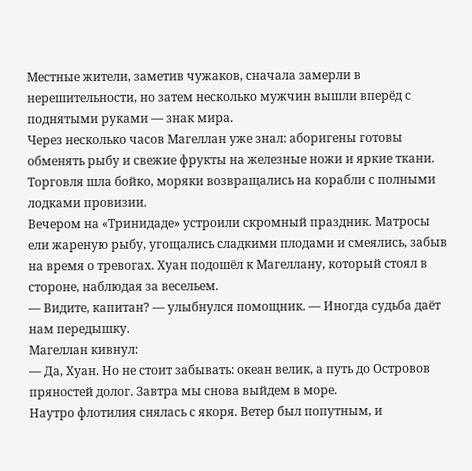Местные жители, заметив чужаков, сначала замерли в нерешительности, но затем несколько мужчин вышли вперёд с поднятыми руками — знак мира.
Через несколько часов Магеллан уже знал: аборигены готовы обменять рыбу и свежие фрукты на железные ножи и яркие ткани. Торговля шла бойко, моряки возвращались на корабли с полными лодками провизии.
Вечером на «Тринидаде» устроили скромный праздник. Матросы ели жареную рыбу, угощались сладкими плодами и смеялись, забыв на время о тревогах. Хуан подошёл к Магеллану, который стоял в стороне, наблюдая за весельем.
— Видите, капитан? — улыбнулся помощник. — Иногда судьба даёт нам передышку.
Магеллан кивнул:
— Да, Хуан. Но не стоит забывать: океан велик, а путь до Островов пряностей долог. Завтра мы снова выйдем в море.
Наутро флотилия снялась с якоря. Ветер был попутным, и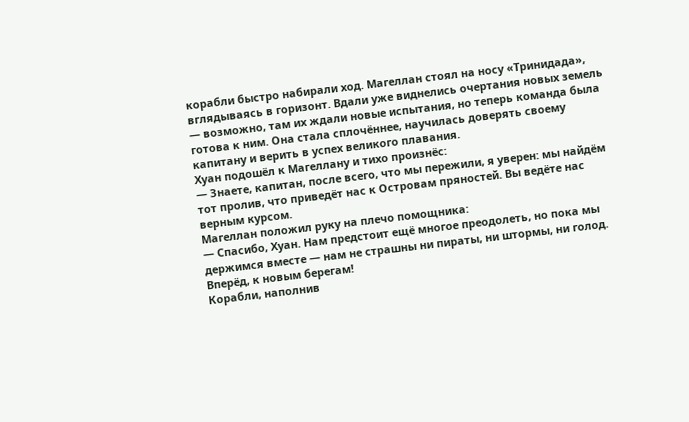корабли быстро набирали ход. Магеллан стоял на носу «Тринидада», вглядываясь в горизонт. Вдали уже виднелись очертания новых земель — возможно, там их ждали новые испытания, но теперь команда была готова к ним. Она стала сплочённее, научилась доверять своему капитану и верить в успех великого плавания.
Хуан подошёл к Магеллану и тихо произнёс:
— Знаете, капитан, после всего, что мы пережили, я уверен: мы найдём тот пролив, что приведёт нас к Островам пряностей. Вы ведёте нас верным курсом.
Магеллан положил руку на плечо помощника:
— Спасибо, Хуан. Нам предстоит ещё многое преодолеть, но пока мы держимся вместе — нам не страшны ни пираты, ни штормы, ни голод. Вперёд, к новым берегам!
Корабли, наполнив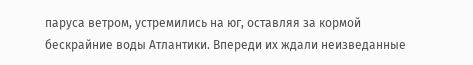паруса ветром, устремились на юг, оставляя за кормой бескрайние воды Атлантики. Впереди их ждали неизведанные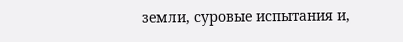земли, суровые испытания и,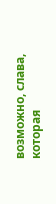возможно, слава, которая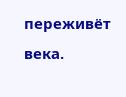переживёт века.